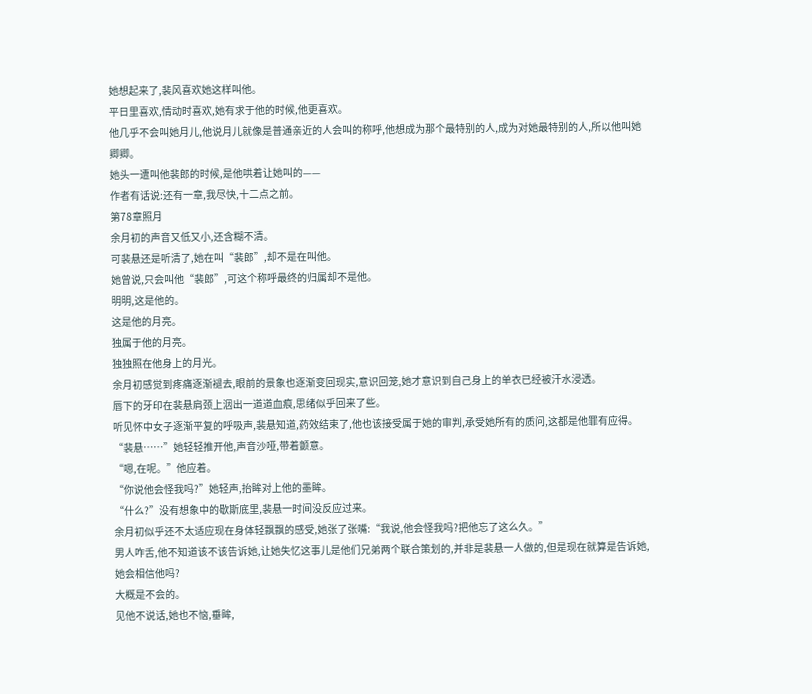她想起来了,裴风喜欢她这样叫他。
平日里喜欢,情动时喜欢,她有求于他的时候,他更喜欢。
他几乎不会叫她月儿,他说月儿就像是普通亲近的人会叫的称呼,他想成为那个最特别的人,成为对她最特别的人,所以他叫她卿卿。
她头一遭叫他裴郎的时候,是他哄着让她叫的——
作者有话说:还有一章,我尽快,十二点之前。
第78章照月
余月初的声音又低又小,还含糊不清。
可裴悬还是听清了,她在叫“裴郎”,却不是在叫他。
她曾说,只会叫他“裴郎”,可这个称呼最终的归属却不是他。
明明,这是他的。
这是他的月亮。
独属于他的月亮。
独独照在他身上的月光。
余月初感觉到疼痛逐渐褪去,眼前的景象也逐渐变回现实,意识回笼,她才意识到自己身上的单衣已经被汗水浸透。
唇下的牙印在裴悬肩颈上洇出一道道血痕,思绪似乎回来了些。
听见怀中女子逐渐平复的呼吸声,裴悬知道,药效结束了,他也该接受属于她的审判,承受她所有的质问,这都是他罪有应得。
“裴悬……”她轻轻推开他,声音沙哑,带着颤意。
“嗯,在呢。”他应着。
“你说他会怪我吗?”她轻声,抬眸对上他的墨眸。
“什么?”没有想象中的歇斯底里,裴悬一时间没反应过来。
余月初似乎还不太适应现在身体轻飘飘的感受,她张了张嘴:“我说,他会怪我吗?把他忘了这么久。”
男人咋舌,他不知道该不该告诉她,让她失忆这事儿是他们兄弟两个联合策划的,并非是裴悬一人做的,但是现在就算是告诉她,她会相信他吗?
大概是不会的。
见他不说话,她也不恼,垂眸,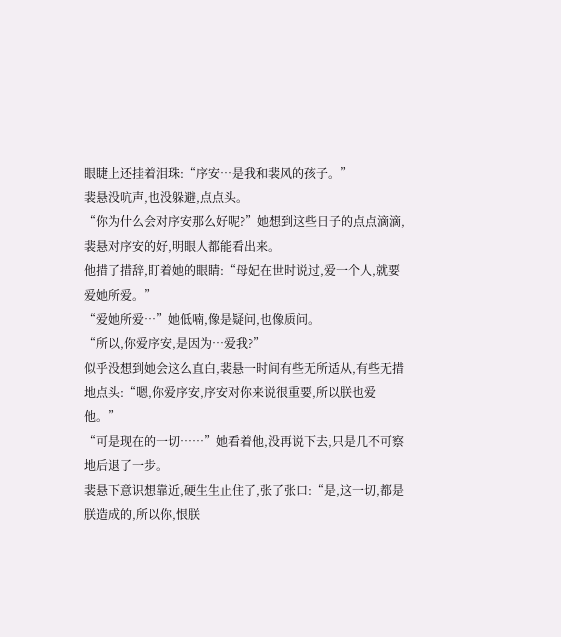眼睫上还挂着泪珠:“序安…是我和裴风的孩子。”
裴悬没吭声,也没躲避,点点头。
“你为什么会对序安那么好呢?”她想到这些日子的点点滴滴,裴悬对序安的好,明眼人都能看出来。
他措了措辞,盯着她的眼睛:“母妃在世时说过,爱一个人,就要爱她所爱。”
“爱她所爱…”她低喃,像是疑问,也像质问。
“所以,你爱序安,是因为…爱我?”
似乎没想到她会这么直白,裴悬一时间有些无所适从,有些无措地点头:“嗯,你爱序安,序安对你来说很重要,所以朕也爱他。”
“可是现在的一切……”她看着他,没再说下去,只是几不可察地后退了一步。
裴悬下意识想靠近,硬生生止住了,张了张口:“是,这一切,都是朕造成的,所以你,恨朕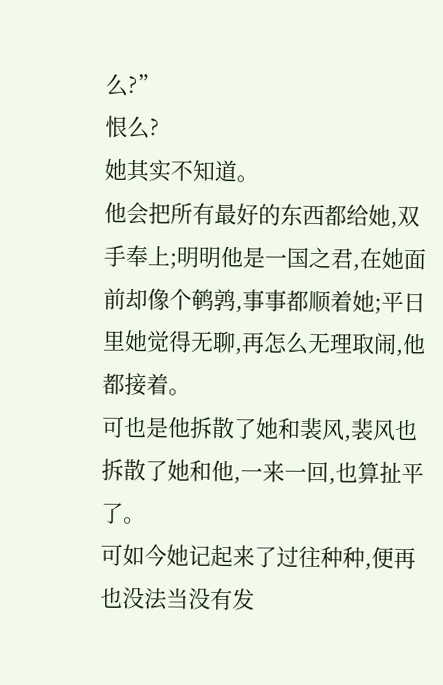么?”
恨么?
她其实不知道。
他会把所有最好的东西都给她,双手奉上;明明他是一国之君,在她面前却像个鹌鹑,事事都顺着她;平日里她觉得无聊,再怎么无理取闹,他都接着。
可也是他拆散了她和裴风,裴风也拆散了她和他,一来一回,也算扯平了。
可如今她记起来了过往种种,便再也没法当没有发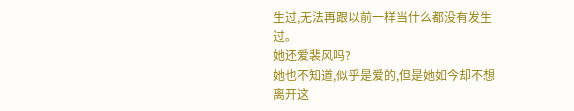生过,无法再跟以前一样当什么都没有发生过。
她还爱裴风吗?
她也不知道,似乎是爱的,但是她如今却不想离开这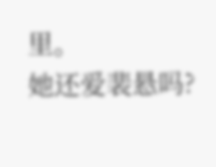里。
她还爱裴悬吗?